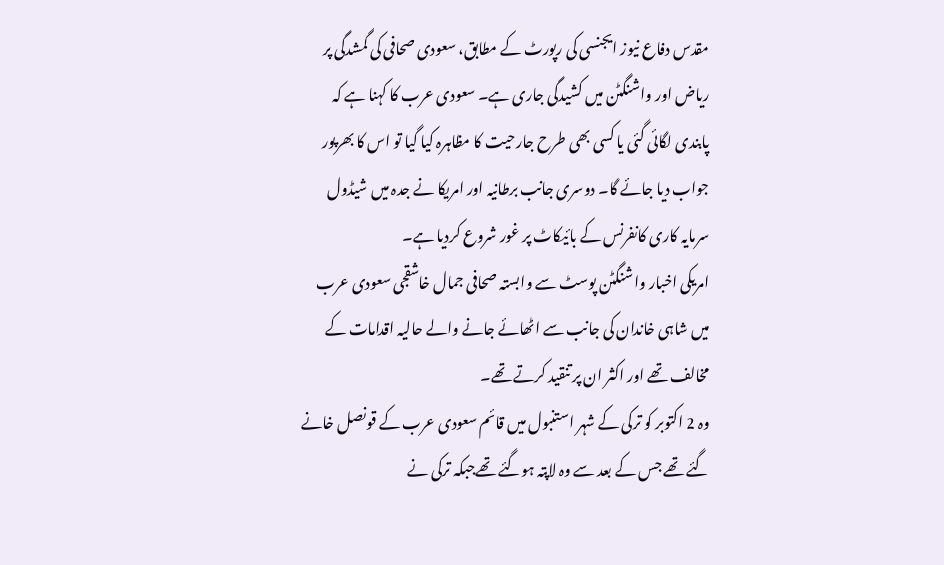مقدس دفاع نیوز ایجنسی کی رپورٹ کے مطابق، سعودی صحافی کی گمشدگی پر ریاض اور واشنگٹن میں کشیدگی جاری ہے۔ سعودی عرب کا کہنا ہے کہ پابندی لگائی گئی یا کسی بھی طرح جارحیت کا مظاہرہ کیا گیا تو اس کا بھرپور جواب دیا جائے گا۔ دوسری جانب برطانیہ اور امریکا نے جدہ میں شیڈول سرمایہ کاری کانفرنس کے بائیکاٹ پر غور شروع کردیا ہے۔
امریکی اخبار واشنگٹن پوسٹ سے وابستہ صحافی جمال خاشقجی سعودی عرب میں شاہی خاندان کی جانب سے اٹھائے جانے والے حالیہ اقدامات کے مخالف تھے اور اکثر ان پر تنقید کرتے تھے۔
وہ 2 اکتوبر کو ترکی کے شہر استنبول میں قائم سعودی عرب کے قونصل خانے گئے تھے جس کے بعد سے وہ لاپتہ ہوگئے تھےجبکہ ترکی نے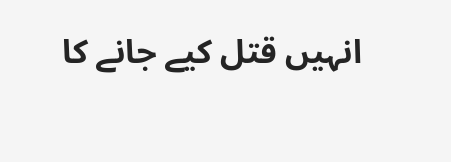انہیں قتل کیے جانے کا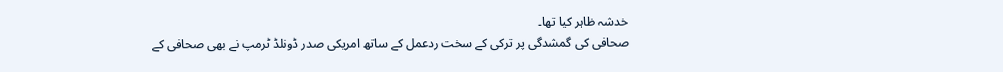خدشہ ظاہر کیا تھا۔
صحافی کی گمشدگی پر ترکی کے سخت ردعمل کے ساتھ امریکی صدر ڈونلڈ ٹرمپ نے بھی صحافی کے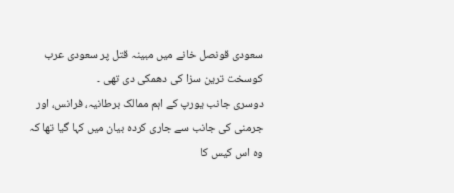سعودی قونصل خانے میں مبینہ قتل پر سعودی عرب کوسخت ترین سزا کی دھمکی دی تھی ۔
دوسری جانب یورپ کے اہم ممالک برطانیہ، فرانس، اور جرمنی کی جانب سے جاری کردہ بیان میں کہا گیا تھا کہ وہ اس کیس کا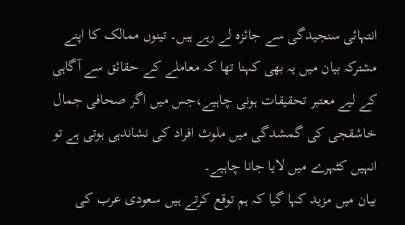انتہائی سنجیدگی سے جائزہ لے رہے ہیں۔ تینوں ممالک کا اپنے مشترکہ بیان میں یہ بھی کہنا تھا کہ معاملے کے حقائق سے آگاہی کے لیے معتبر تحقیقات ہونی چاہیے،جس میں اگر صحافی جمال خاشقجی کی گمشدگی میں ملوث افراد کی نشاندہی ہوتی ہے تو انہیں کٹہرے میں لایا جانا چاہیے۔
بیان میں مزید کہا گیا کہ ہم توقع کرتے ہیں سعودی عرب کی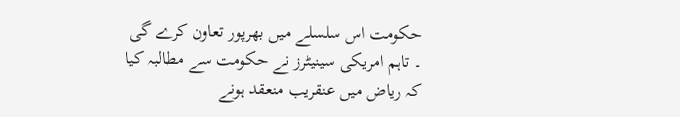حکومت اس سلسلے میں بھرپور تعاون کرے گی ۔ تاہم امریکی سینیٹرز نے حکومت سے مطالبہ کیا کہ ریاض میں عنقریب منعقد ہونے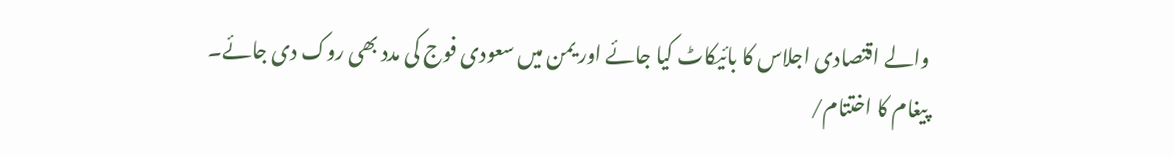والے اقتصادی اجلاس کا بائیکاٹ کیا جائے اور یمن میں سعودی فوج کی مدد بھی روک دی جائے۔
پیغام کا اختتام/